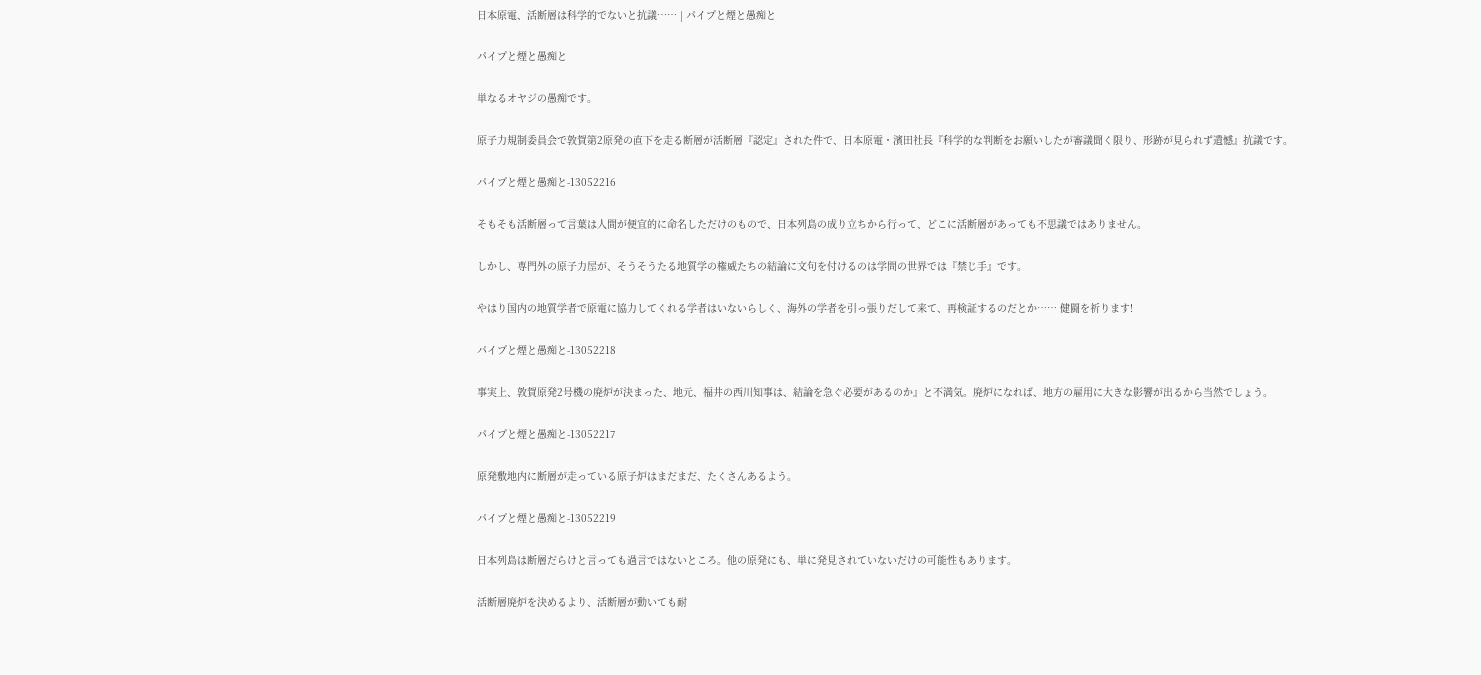日本原電、活断層は科学的でないと抗議…… | パイプと煙と愚痴と

パイプと煙と愚痴と

単なるオヤジの愚痴です。

原子力規制委員会で敦賀第2原発の直下を走る断層が活断層『認定』された件で、日本原電・濱田社長『科学的な判断をお願いしたが審議聞く限り、形跡が見られず遺憾』抗議です。

パイプと煙と愚痴と-13052216

そもそも活断層って言葉は人間が便宜的に命名しただけのもので、日本列島の成り立ちから行って、どこに活断層があっても不思議ではありません。

しかし、専門外の原子力屋が、そうそうたる地質学の権威たちの結論に文句を付けるのは学問の世界では『禁じ手』です。

やはり国内の地質学者で原電に協力してくれる学者はいないらしく、海外の学者を引っ張りだして来て、再検証するのだとか…… 健闘を祈ります!

パイプと煙と愚痴と-13052218

事実上、敦賀原発2号機の廃炉が決まった、地元、福井の西川知事は、結論を急ぐ必要があるのか』と不満気。廃炉になれば、地方の雇用に大きな影響が出るから当然でしょう。

パイプと煙と愚痴と-13052217

原発敷地内に断層が走っている原子炉はまだまだ、たくさんあるよう。

パイプと煙と愚痴と-13052219

日本列島は断層だらけと言っても過言ではないところ。他の原発にも、単に発見されていないだけの可能性もあります。

活断層廃炉を決めるより、活断層が動いても耐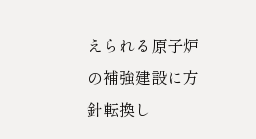えられる原子炉の補強建設に方針転換し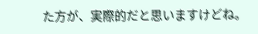た方が、実際的だと思いますけどね。